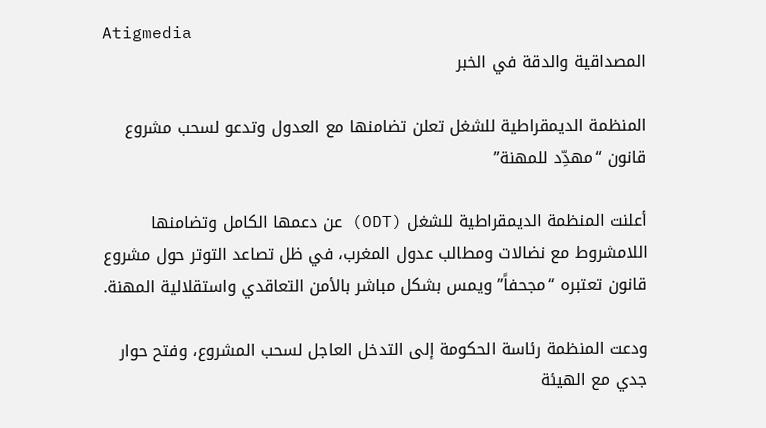Atigmedia
المصداقية والدقة في الخبر

المنظمة الديمقراطية للشغل تعلن تضامنها مع العدول وتدعو لسحب مشروع قانون “مهدِّد للمهنة”

أعلنت المنظمة الديمقراطية للشغل (ODT) عن دعمها الكامل وتضامنها اللامشروط مع نضالات ومطالب عدول المغرب، في ظل تصاعد التوتر حول مشروع قانون تعتبره “مجحفاً” ويمس بشكل مباشر بالأمن التعاقدي واستقلالية المهنة.

ودعت المنظمة رئاسة الحكومة إلى التدخل العاجل لسحب المشروع، وفتح حوار جدي مع الهيئة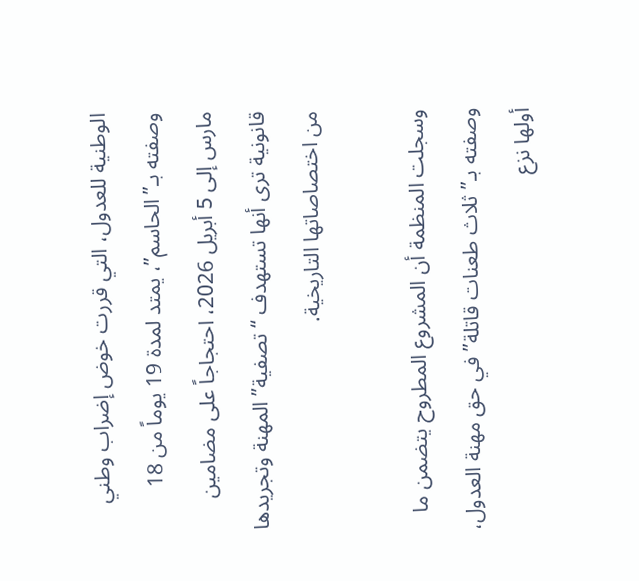الوطنية للعدول، التي قررت خوض إضراب وطني وصفته بـ”الحاسم”، يمتد لمدة 19 يوماً من 18 مارس إلى 5 أبريل 2026، احتجاجاً على مضامين قانونية ترى أنها تستهدف “تصفية” المهنة وتجريدها من اختصاصاتها التاريخية.

وسجلت المنظمة أن المشروع المطروح يتضمن ما وصفته بـ”ثلاث طعنات قاتلة” في حق مهنة العدول، أولها نزع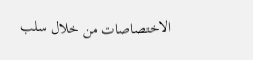الاختصاصات من خلال سلب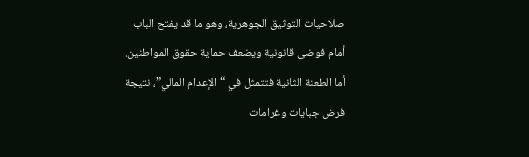صلاحيات التوثيق الجوهرية، وهو ما قد يفتح الباب أمام فوضى قانونية ويضعف حماية حقوق المواطنين. أما الطعنة الثانية فتتمثل في “الإعدام المالي”، نتيجة فرض جبايات وغرامات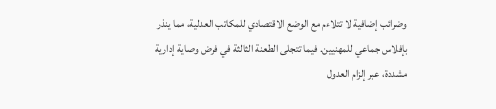وضرائب إضافية لا تتلاءم مع الوضع الاقتصادي للمكاتب العدلية، مما ينذر بإفلاس جماعي للمهنيين. فيما تتجلى الطعنة الثالثة في فرض وصاية إدارية مشددة، عبر إلزام العدول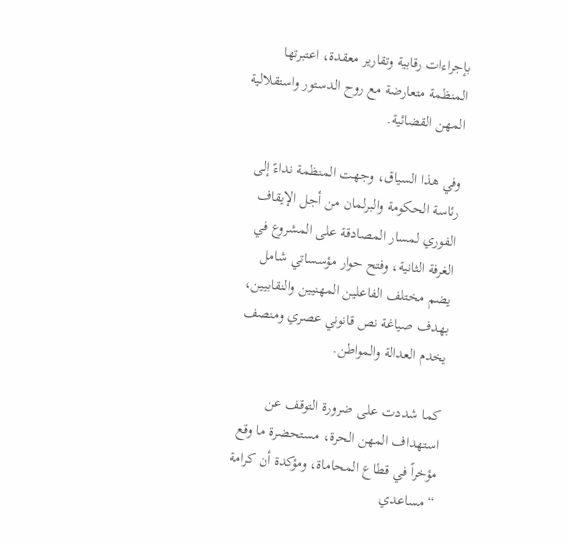بإجراءات رقابية وتقارير معقدة، اعتبرتها المنظمة متعارضة مع روح الدستور واستقلالية المهن القضائية.

وفي هذا السياق، وجهت المنظمة نداءً إلى رئاسة الحكومة والبرلمان من أجل الإيقاف الفوري لمسار المصادقة على المشروع في الغرفة الثانية، وفتح حوار مؤسساتي شامل يضم مختلف الفاعلين المهنيين والنقابيين، بهدف صياغة نص قانوني عصري ومنصف يخدم العدالة والمواطن.

كما شددت على ضرورة التوقف عن استهداف المهن الحرة، مستحضرة ما وقع مؤخراً في قطاع المحاماة، ومؤكدة أن كرامة “مساعدي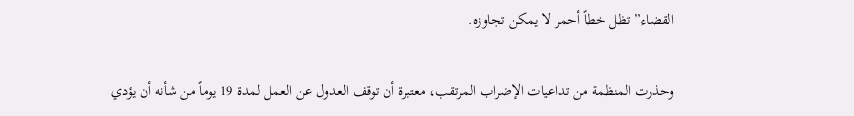القضاء” تظل خطاً أحمر لا يمكن تجاوزه.

وحذرت المنظمة من تداعيات الإضراب المرتقب، معتبرة أن توقف العدول عن العمل لمدة 19 يوماً من شأنه أن يؤدي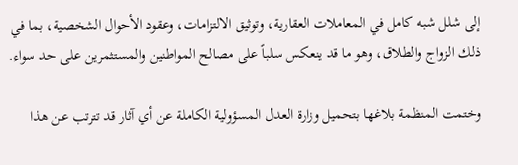إلى شلل شبه كامل في المعاملات العقارية، وتوثيق الالتزامات، وعقود الأحوال الشخصية، بما في ذلك الزواج والطلاق، وهو ما قد ينعكس سلباً على مصالح المواطنين والمستثمرين على حد سواء.

وختمت المنظمة بلاغها بتحميل وزارة العدل المسؤولية الكاملة عن أي آثار قد تترتب عن هذا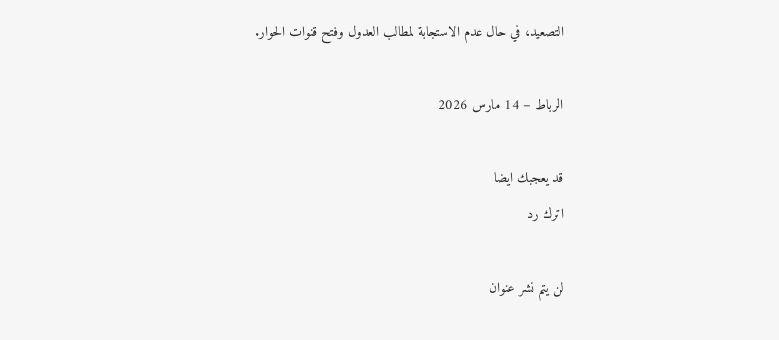التصعيد، في حال عدم الاستجابة لمطالب العدول وفتح قنوات الحوار.

الرباط – 14 مارس 2026

قد يعجبك ايضا
اترك رد

لن يتم نشر عنوان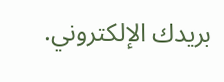بريدك الإلكتروني.